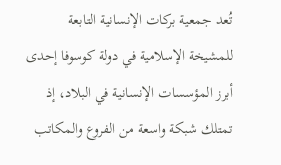تُعد جمعية بركات الإنسانية التابعة للمشيخة الإسلامية في دولة كوسوفا إحدى أبرز المؤسسات الإنسانية في البلاد، إذ تمتلك شبكة واسعة من الفروع والمكاتب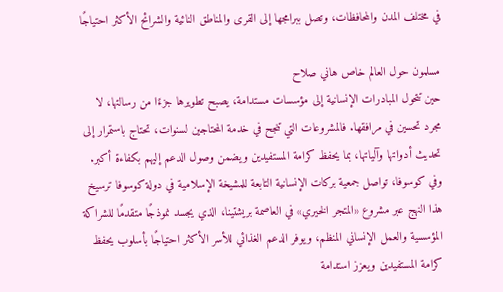في مختلف المدن والمحافظات، وتصل ببرامجها إلى القرى والمناطق النائية والشرائح الأكثر احتياجًا

مسلمون حول العالم خاص هاني صلاح
حين تتحول المبادرات الإنسانية إلى مؤسسات مستدامة، يصبح تطويرها جزءًا من رسالتها، لا مجرد تحسين في مرافقها. فالمشروعات التي تنجح في خدمة المحتاجين لسنوات، تحتاج باستمرار إلى تحديث أدواتها وآلياتها، بما يحفظ كرامة المستفيدين ويضمن وصول الدعم إليهم بكفاءة أكبر.
وفي كوسوفا، تواصل جمعية بركات الإنسانية التابعة للمشيخة الإسلامية في دولة كوسوفا ترسيخ هذا النهج عبر مشروع «المتجر الخيري» في العاصمة بريشتينا، الذي يجسد نموذجًا متقدمًا للشراكة المؤسسية والعمل الإنساني المنظم، ويوفر الدعم الغذائي للأسر الأكثر احتياجًا بأسلوب يحفظ كرامة المستفيدين ويعزز استدامة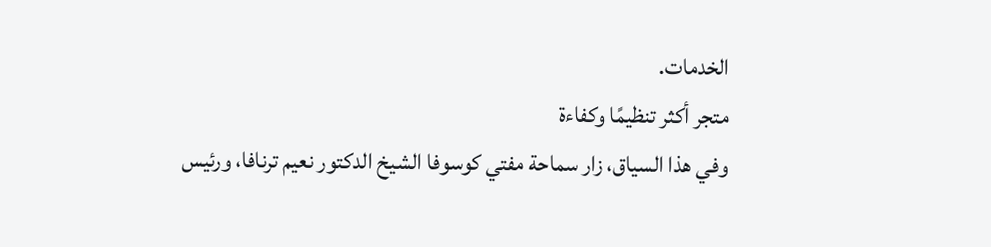الخدمات.
متجر أكثر تنظيمًا وكفاءة
وفي هذا السياق، زار سماحة مفتي كوسوفا الشيخ الدكتور نعيم ترنافا، ورئيس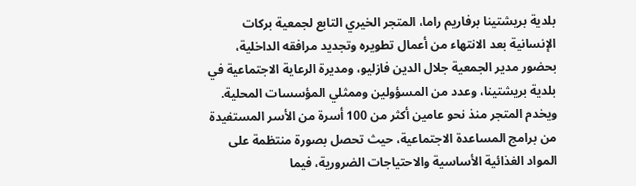بلدية بريشتينا برفاريم راما، المتجر الخيري التابع لجمعية بركات الإنسانية بعد الانتهاء من أعمال تطويره وتجديد مرافقه الداخلية، بحضور مدير الجمعية جلال الدين فازليو، ومديرة الرعاية الاجتماعية في بلدية بريشتينا، وعدد من المسؤولين وممثلي المؤسسات المحلية.
ويخدم المتجر منذ نحو عامين أكثر من 100 أسرة من الأسر المستفيدة من برامج المساعدة الاجتماعية، حيث تحصل بصورة منتظمة على المواد الغذائية الأساسية والاحتياجات الضرورية، فيما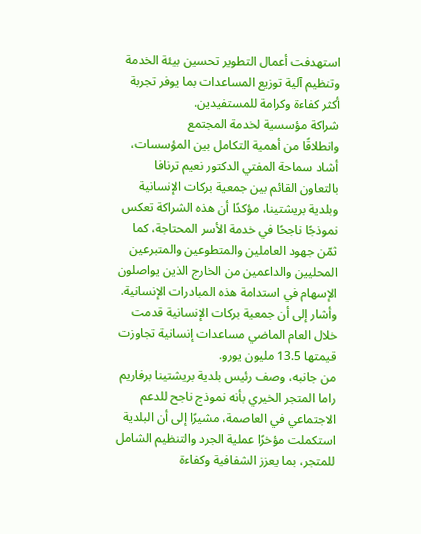استهدفت أعمال التطوير تحسين بيئة الخدمة وتنظيم آلية توزيع المساعدات بما يوفر تجربة أكثر كفاءة وكرامة للمستفيدين.
شراكة مؤسسية لخدمة المجتمع
وانطلاقًا من أهمية التكامل بين المؤسسات، أشاد سماحة المفتي الدكتور نعيم ترنافا بالتعاون القائم بين جمعية بركات الإنسانية وبلدية بريشتينا، مؤكدًا أن هذه الشراكة تعكس نموذجًا ناجحًا في خدمة الأسر المحتاجة، كما ثمّن جهود العاملين والمتطوعين والمتبرعين المحليين والداعمين من الخارج الذين يواصلون الإسهام في استدامة هذه المبادرات الإنسانية. وأشار إلى أن جمعية بركات الإنسانية قدمت خلال العام الماضي مساعدات إنسانية تجاوزت قيمتها 13.5 مليون يورو.
من جانبه، وصف رئيس بلدية بريشتينا برفاريم راما المتجر الخيري بأنه نموذج ناجح للدعم الاجتماعي في العاصمة، مشيرًا إلى أن البلدية استكملت مؤخرًا عملية الجرد والتنظيم الشامل للمتجر، بما يعزز الشفافية وكفاءة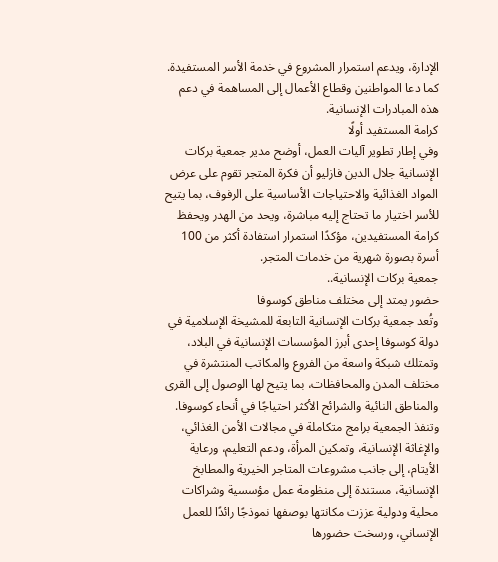الإدارة، ويدعم استمرار المشروع في خدمة الأسر المستفيدة. كما دعا المواطنين وقطاع الأعمال إلى المساهمة في دعم هذه المبادرات الإنسانية.
كرامة المستفيد أولًا
وفي إطار تطوير آليات العمل، أوضح مدير جمعية بركات الإنسانية جلال الدين فازليو أن فكرة المتجر تقوم على عرض المواد الغذائية والاحتياجات الأساسية على الرفوف، بما يتيح للأسر اختيار ما تحتاج إليه مباشرة، ويحد من الهدر ويحفظ كرامة المستفيدين، مؤكدًا استمرار استفادة أكثر من 100 أسرة بصورة شهرية من خدمات المتجر.
جمعية بركات الإنسانية..
حضور يمتد إلى مختلف مناطق كوسوفا
وتُعد جمعية بركات الإنسانية التابعة للمشيخة الإسلامية في دولة كوسوفا إحدى أبرز المؤسسات الإنسانية في البلاد، وتمتلك شبكة واسعة من الفروع والمكاتب المنتشرة في مختلف المدن والمحافظات، بما يتيح لها الوصول إلى القرى والمناطق النائية والشرائح الأكثر احتياجًا في أنحاء كوسوفا.
وتنفذ الجمعية برامج متكاملة في مجالات الأمن الغذائي، والإغاثة الإنسانية، وتمكين المرأة، ودعم التعليم، ورعاية الأيتام، إلى جانب مشروعات المتاجر الخيرية والمطابخ الإنسانية، مستندة إلى منظومة عمل مؤسسية وشراكات محلية ودولية عززت مكانتها بوصفها نموذجًا رائدًا للعمل الإنساني، ورسخت حضورها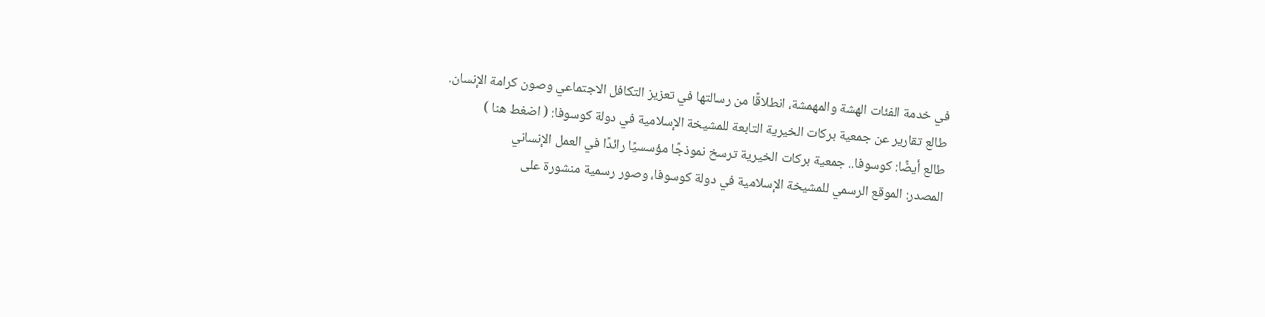في خدمة الفئات الهشة والمهمشة، انطلاقًا من رسالتها في تعزيز التكافل الاجتماعي وصون كرامة الإنسان.
طالع تقارير عن جمعية بركات الخيرية التابعة للمشيخة الإسلامية في دولة كوسوفا: ( اضغط هنا )
طالع أيضًا: كوسوفا.. جمعية بركات الخيرية ترسخ نموذجًا مؤسسيًا رائدًا في العمل الإنساني
المصدر: الموقع الرسمي للمشيخة الإسلامية في دولة كوسوفا، وصور رسمية منشورة على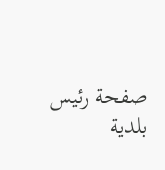صفحة رئيس بلدية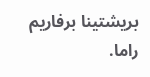بريشتينا برفاريم راما.